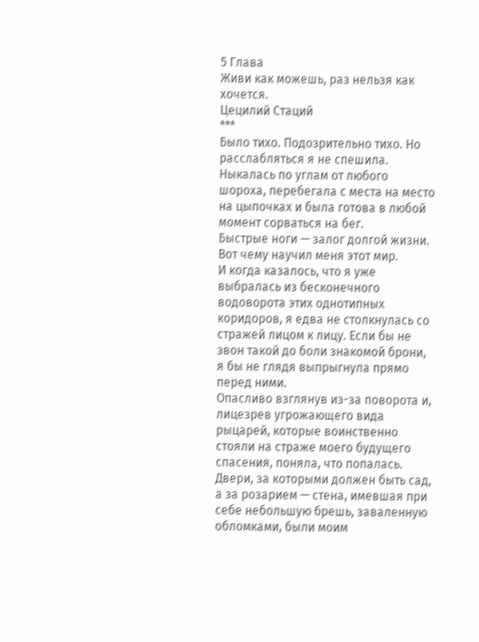5 Глава
Живи как можешь, раз нельзя как хочется.
Цецилий Стаций
***
Было тихо. Подозрительно тихо. Но расслабляться я не спешила. Ныкалась по углам от любого шороха, перебегала с места на место на цыпочках и была готова в любой момент сорваться на бег.
Быстрые ноги — залог долгой жизни. Вот чему научил меня этот мир.
И когда казалось, что я уже выбралась из бесконечного водоворота этих однотипных коридоров, я едва не столкнулась со стражей лицом к лицу. Если бы не звон такой до боли знакомой брони, я бы не глядя выпрыгнула прямо перед ними.
Опасливо взглянув из-за поворота и, лицезрев угрожающего вида рыцарей, которые воинственно стояли на страже моего будущего спасения, поняла, что попалась.
Двери, за которыми должен быть сад, а за розарием — стена, имевшая при себе небольшую брешь, заваленную обломками, были моим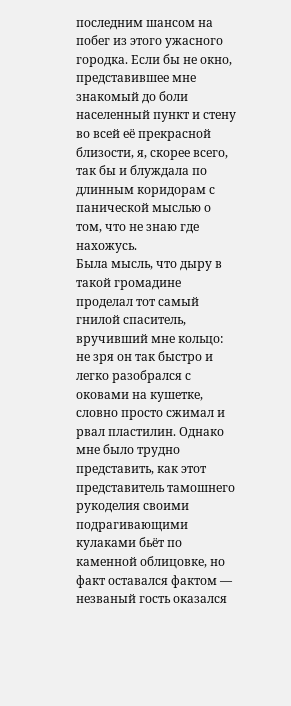последним шансом на побег из этого ужасного городка. Если бы не окно, представившее мне знакомый до боли населенный пункт и стену во всей её прекрасной близости, я, скорее всего, так бы и блуждала по длинным коридорам с панической мыслью о том, что не знаю где нахожусь.
Была мысль, что дыру в такой громадине проделал тот самый гнилой спаситель, вручивший мне кольцо: не зря он так быстро и легко разобрался с оковами на кушетке, словно просто сжимал и рвал пластилин. Однако мне было трудно представить, как этот представитель тамошнего рукоделия своими подрагивающими кулаками бьёт по каменной облицовке, но факт оставался фактом — незваный гость оказался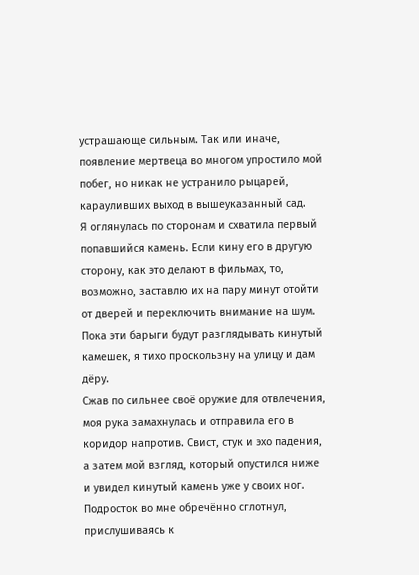устрашающе сильным. Так или иначе, появление мертвеца во многом упростило мой побег, но никак не устранило рыцарей, карауливших выход в вышеуказанный сад.
Я оглянулась по сторонам и схватила первый попавшийся камень. Если кину его в другую сторону, как это делают в фильмах, то, возможно, заставлю их на пару минут отойти от дверей и переключить внимание на шум. Пока эти барыги будут разглядывать кинутый камешек, я тихо проскользну на улицу и дам дёру.
Сжав по сильнее своё оружие для отвлечения, моя рука замахнулась и отправила его в коридор напротив. Свист, стук и эхо падения, а затем мой взгляд, который опустился ниже и увидел кинутый камень уже у своих ног. Подросток во мне обречённо сглотнул, прислушиваясь к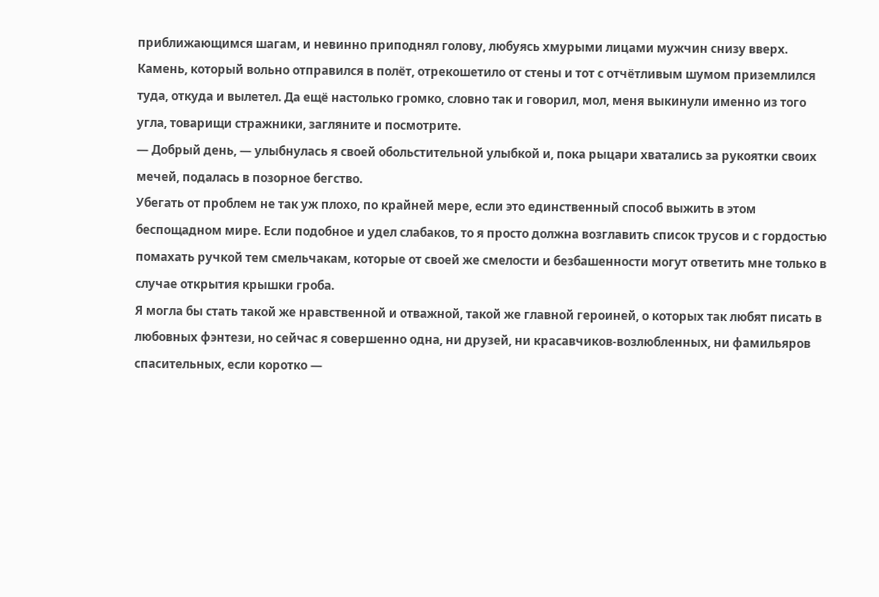приближающимся шагам, и невинно приподнял голову, любуясь хмурыми лицами мужчин снизу вверх. Камень, который вольно отправился в полёт, отрекошетило от стены и тот с отчётливым шумом приземлился туда, откуда и вылетел. Да ещё настолько громко, словно так и говорил, мол, меня выкинули именно из того угла, товарищи стражники, загляните и посмотрите.
— Добрый день, — улыбнулась я своей обольстительной улыбкой и, пока рыцари хватались за рукоятки своих мечей, подалась в позорное бегство.
Убегать от проблем не так уж плохо, по крайней мере, если это единственный способ выжить в этом беспощадном мире. Если подобное и удел слабаков, то я просто должна возглавить список трусов и с гордостью помахать ручкой тем смельчакам, которые от своей же смелости и безбашенности могут ответить мне только в случае открытия крышки гроба.
Я могла бы стать такой же нравственной и отважной, такой же главной героиней, о которых так любят писать в любовных фэнтези, но сейчас я совершенно одна, ни друзей, ни красавчиков-возлюбленных, ни фамильяров спасительных, если коротко —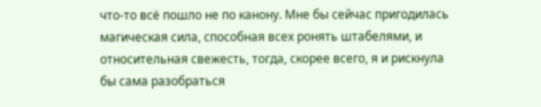что-то всё пошло не по канону. Мне бы сейчас пригодилась магическая сила, способная всех ронять штабелями, и относительная свежесть, тогда, скорее всего, я и рискнула бы сама разобраться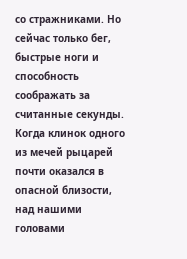со стражниками. Но сейчас только бег, быстрые ноги и способность соображать за считанные секунды.
Когда клинок одного из мечей рыцарей почти оказался в опасной близости, над нашими головами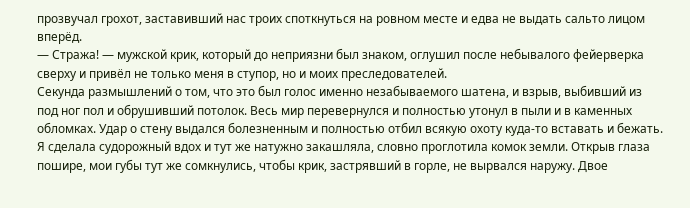прозвучал грохот, заставивший нас троих споткнуться на ровном месте и едва не выдать сальто лицом вперёд.
— Стража! — мужской крик, который до неприязни был знаком, оглушил после небывалого фейерверка сверху и привёл не только меня в ступор, но и моих преследователей.
Секунда размышлений о том, что это был голос именно незабываемого шатена, и взрыв, выбивший из под ног пол и обрушивший потолок. Весь мир перевернулся и полностью утонул в пыли и в каменных обломках. Удар о стену выдался болезненным и полностью отбил всякую охоту куда-то вставать и бежать.
Я сделала судорожный вдох и тут же натужно закашляла, словно проглотила комок земли. Открыв глаза пошире, мои губы тут же сомкнулись, чтобы крик, застрявший в горле, не вырвался наружу. Двое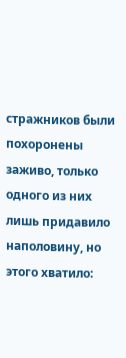стражников были похоронены заживо, только одного из них лишь придавило наполовину, но этого хватило: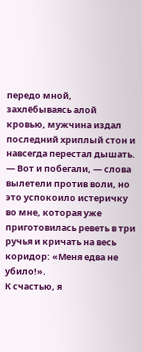передо мной, захлёбываясь алой кровью, мужчина издал последний хриплый стон и навсегда перестал дышать.
— Вот и побегали, — слова вылетели против воли, но это успокоило истеричку во мне, которая уже приготовилась реветь в три ручья и кричать на весь коридор: «Меня едва не убило!».
К счастью, я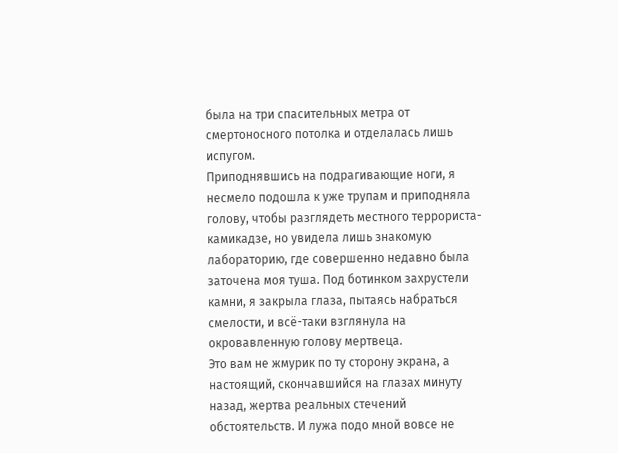была на три спасительных метра от смертоносного потолка и отделалась лишь испугом.
Приподнявшись на подрагивающие ноги, я несмело подошла к уже трупам и приподняла голову, чтобы разглядеть местного террориста-камикадзе, но увидела лишь знакомую лабораторию, где совершенно недавно была заточена моя туша. Под ботинком захрустели камни, я закрыла глаза, пытаясь набраться смелости, и всё-таки взглянула на окровавленную голову мертвеца.
Это вам не жмурик по ту сторону экрана, а настоящий, скончавшийся на глазах минуту назад, жертва реальных стечений обстоятельств. И лужа подо мной вовсе не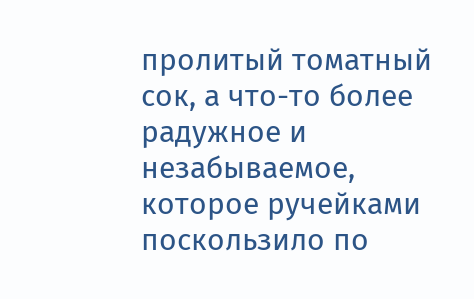пролитый томатный сок, а что-то более радужное и незабываемое, которое ручейками поскользило по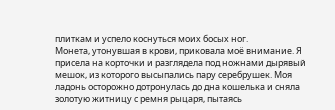плиткам и успело коснуться моих босых ног.
Монета, утонувшая в крови, приковала моё внимание. Я присела на корточки и разглядела под ножнами дырявый мешок, из которого высыпались пару серебрушек. Моя ладонь осторожно дотронулась до дна кошелька и сняла золотую житницу с ремня рыцаря, пытаясь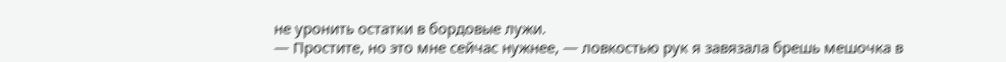не уронить остатки в бордовые лужи.
— Простите, но это мне сейчас нужнее, — ловкостью рук я завязала брешь мешочка в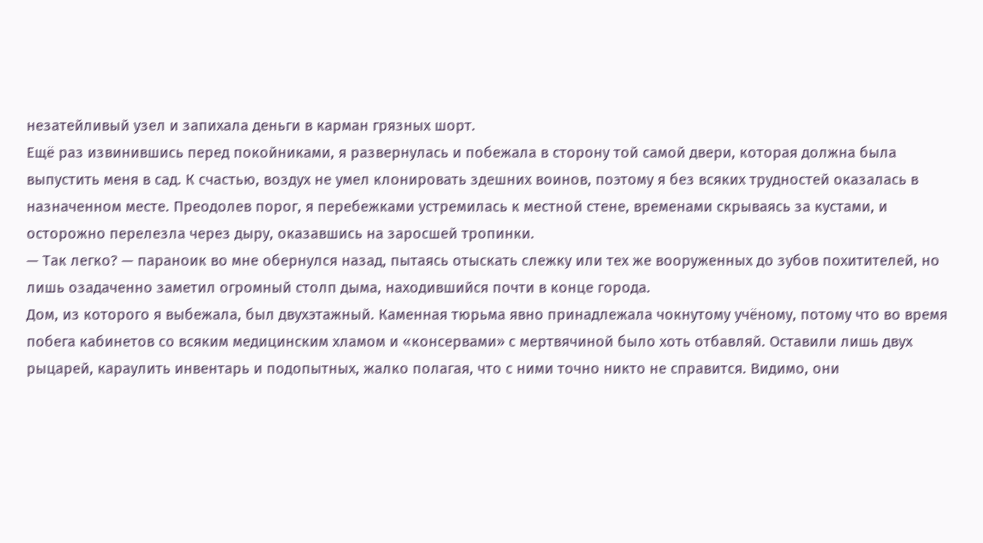незатейливый узел и запихала деньги в карман грязных шорт.
Ещё раз извинившись перед покойниками, я развернулась и побежала в сторону той самой двери, которая должна была выпустить меня в сад. К счастью, воздух не умел клонировать здешних воинов, поэтому я без всяких трудностей оказалась в назначенном месте. Преодолев порог, я перебежками устремилась к местной стене, временами скрываясь за кустами, и осторожно перелезла через дыру, оказавшись на заросшей тропинки.
— Так легко? — параноик во мне обернулся назад, пытаясь отыскать слежку или тех же вооруженных до зубов похитителей, но лишь озадаченно заметил огромный столп дыма, находившийся почти в конце города.
Дом, из которого я выбежала, был двухэтажный. Каменная тюрьма явно принадлежала чокнутому учёному, потому что во время побега кабинетов со всяким медицинским хламом и «консервами» с мертвячиной было хоть отбавляй. Оставили лишь двух рыцарей, караулить инвентарь и подопытных, жалко полагая, что с ними точно никто не справится. Видимо, они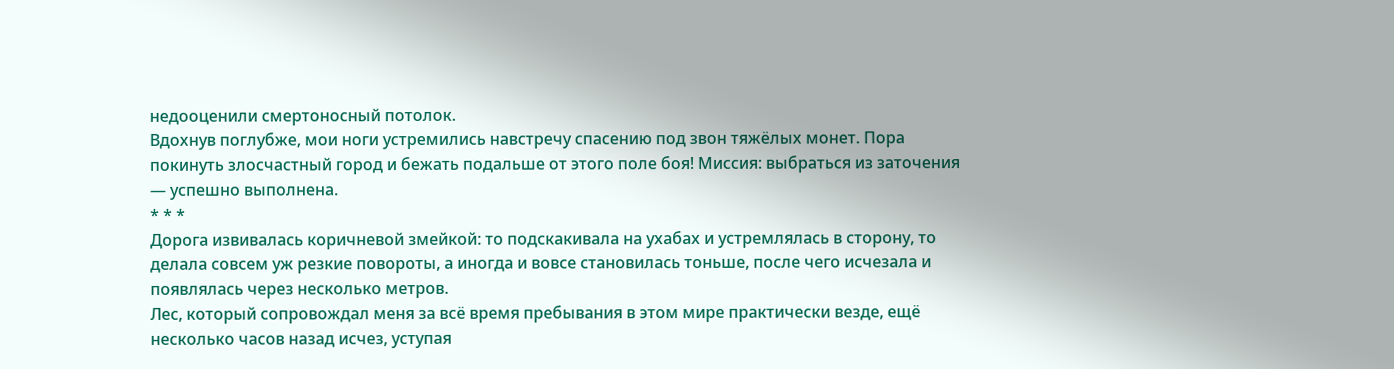недооценили смертоносный потолок.
Вдохнув поглубже, мои ноги устремились навстречу спасению под звон тяжёлых монет. Пора покинуть злосчастный город и бежать подальше от этого поле боя! Миссия: выбраться из заточения — успешно выполнена.
* * *
Дорога извивалась коричневой змейкой: то подскакивала на ухабах и устремлялась в сторону, то делала совсем уж резкие повороты, а иногда и вовсе становилась тоньше, после чего исчезала и появлялась через несколько метров.
Лес, который сопровождал меня за всё время пребывания в этом мире практически везде, ещё несколько часов назад исчез, уступая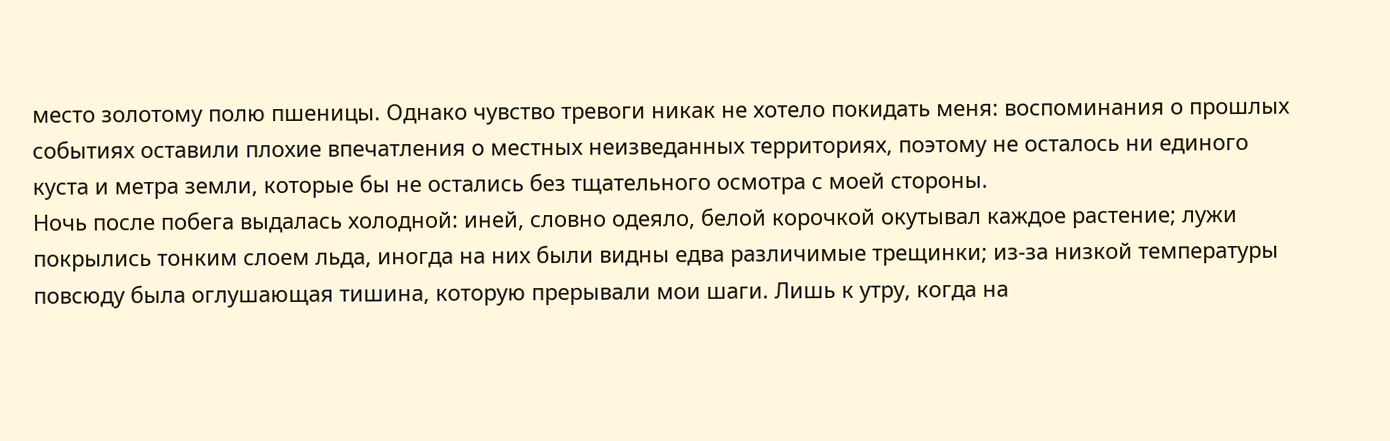место золотому полю пшеницы. Однако чувство тревоги никак не хотело покидать меня: воспоминания о прошлых событиях оставили плохие впечатления о местных неизведанных территориях, поэтому не осталось ни единого куста и метра земли, которые бы не остались без тщательного осмотра с моей стороны.
Ночь после побега выдалась холодной: иней, словно одеяло, белой корочкой окутывал каждое растение; лужи покрылись тонким слоем льда, иногда на них были видны едва различимые трещинки; из-за низкой температуры повсюду была оглушающая тишина, которую прерывали мои шаги. Лишь к утру, когда на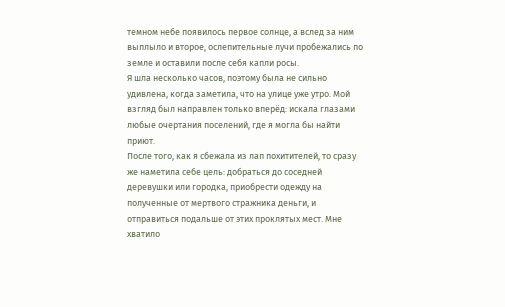темном небе появилось первое солнце, а вслед за ним выплыло и второе, ослепительные лучи пробежались по земле и оставили после себя капли росы.
Я шла несколько часов, поэтому была не сильно удивлена, когда заметила, что на улице уже утро. Мой взгляд был направлен только вперёд: искала глазами любые очертания поселений, где я могла бы найти приют.
После того, как я сбежала из лап похитителей, то сразу же наметила себе цель: добраться до соседней деревушки или городка, приобрести одежду на полученные от мертвого стражника деньги, и отправиться подальше от этих проклятых мест. Мне хватило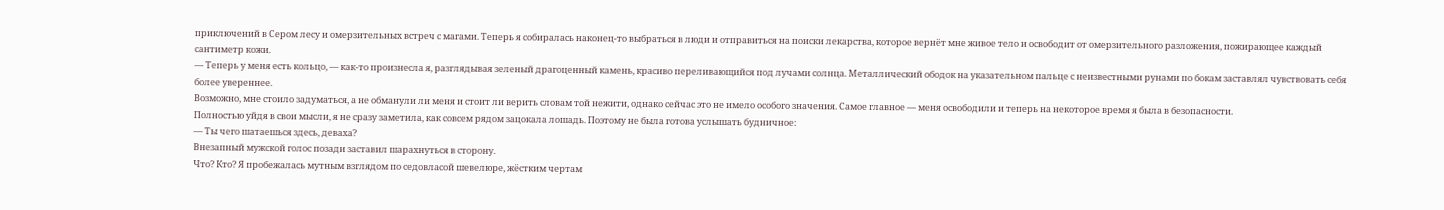приключений в Сером лесу и омерзительных встреч с магами. Теперь я собиралась наконец-то выбраться в люди и отправиться на поиски лекарства, которое вернёт мне живое тело и освободит от омерзительного разложения, пожирающее каждый сантиметр кожи.
— Теперь у меня есть кольцо, — как-то произнесла я, разглядывая зеленый драгоценный камень, красиво переливающийся под лучами солнца. Металлический ободок на указательном пальце с неизвестными рунами по бокам заставлял чувствовать себя более увереннее.
Возможно, мне стоило задуматься, а не обманули ли меня и стоит ли верить словам той нежити, однако сейчас это не имело особого значения. Самое главное — меня освободили и теперь на некоторое время я была в безопасности.
Полностью уйдя в свои мысли, я не сразу заметила, как совсем рядом зацокала лошадь. Поэтому не была готова услышать будничное:
— Ты чего шатаешься здесь, деваха?
Внезапный мужской голос позади заставил шарахнуться в сторону.
Что? Кто? Я пробежалась мутным взглядом по седовласой шевелюре, жёстким чертам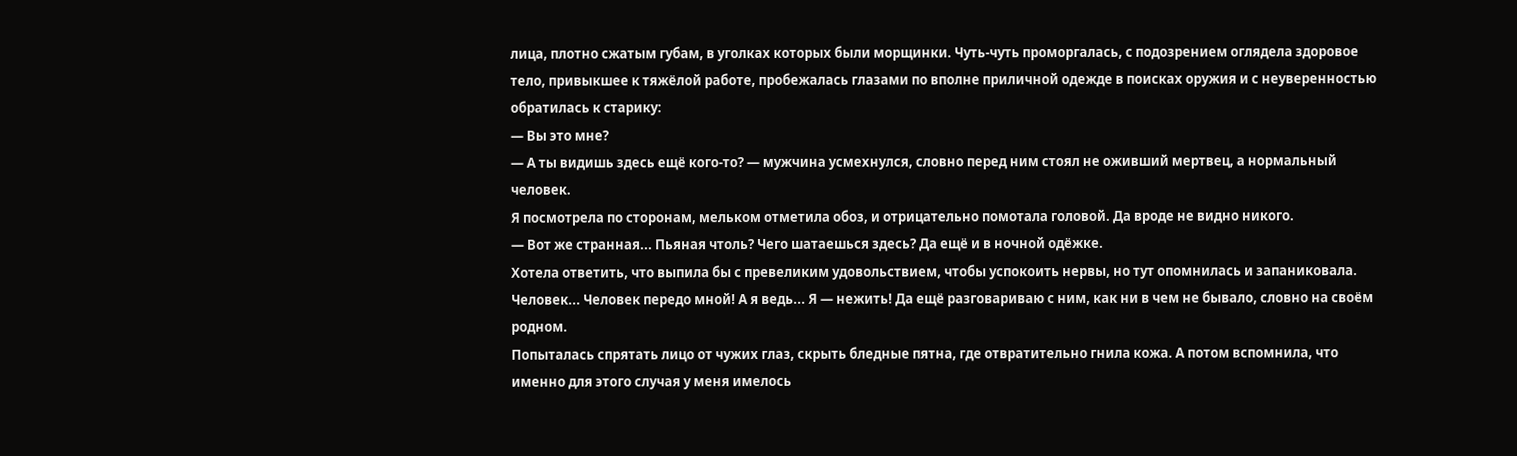лица, плотно сжатым губам, в уголках которых были морщинки. Чуть-чуть проморгалась, с подозрением оглядела здоровое тело, привыкшее к тяжёлой работе, пробежалась глазами по вполне приличной одежде в поисках оружия и с неуверенностью обратилась к старику:
— Вы это мне?
— А ты видишь здесь ещё кого-то? — мужчина усмехнулся, словно перед ним стоял не оживший мертвец, а нормальный человек.
Я посмотрела по сторонам, мельком отметила обоз, и отрицательно помотала головой. Да вроде не видно никого.
— Вот же странная... Пьяная чтоль? Чего шатаешься здесь? Да ещё и в ночной одёжке.
Хотела ответить, что выпила бы с превеликим удовольствием, чтобы успокоить нервы, но тут опомнилась и запаниковала. Человек... Человек передо мной! А я ведь... Я — нежить! Да ещё разговариваю с ним, как ни в чем не бывало, словно на своём родном.
Попыталась спрятать лицо от чужих глаз, скрыть бледные пятна, где отвратительно гнила кожа. А потом вспомнила, что именно для этого случая у меня имелось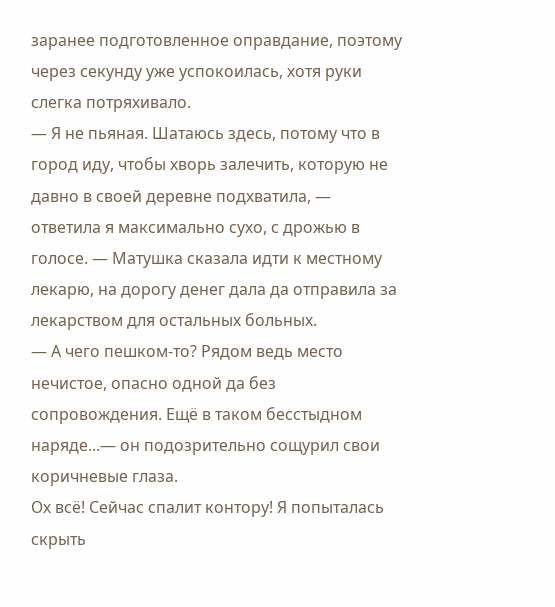заранее подготовленное оправдание, поэтому через секунду уже успокоилась, хотя руки слегка потряхивало.
— Я не пьяная. Шатаюсь здесь, потому что в город иду, чтобы хворь залечить, которую не давно в своей деревне подхватила, — ответила я максимально сухо, с дрожью в голосе. — Матушка сказала идти к местному лекарю, на дорогу денег дала да отправила за лекарством для остальных больных.
— А чего пешком-то? Рядом ведь место нечистое, опасно одной да без сопровождения. Ещё в таком бесстыдном наряде...— он подозрительно сощурил свои коричневые глаза.
Ох всё! Сейчас спалит контору! Я попыталась скрыть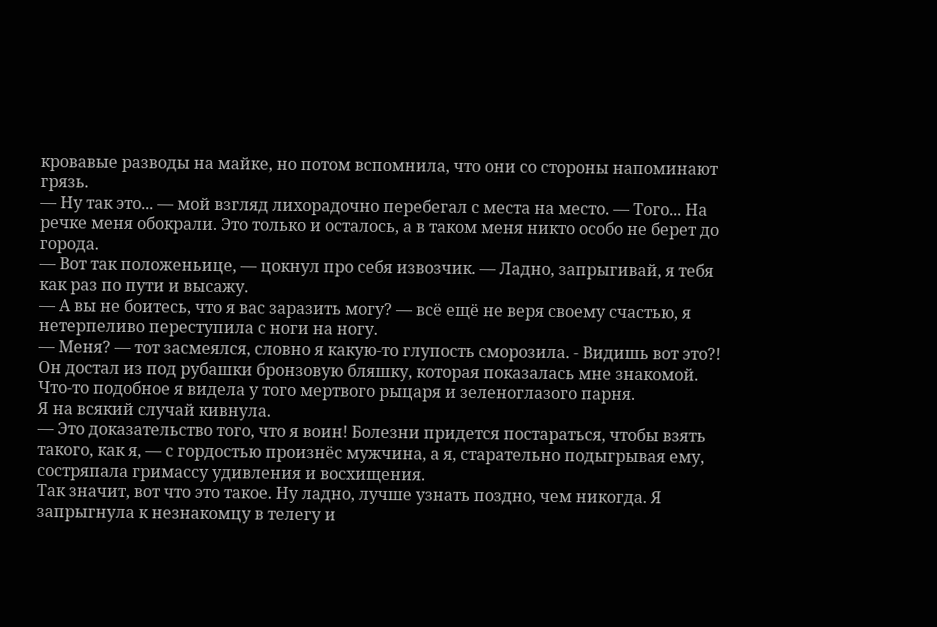кровавые разводы на майке, но потом вспомнила, что они со стороны напоминают грязь.
— Ну так это... — мой взгляд лихорадочно перебегал с места на место. — Того... На речке меня обокрали. Это только и осталось, а в таком меня никто особо не берет до города.
— Вот так положеньице, — цокнул про себя извозчик. — Ладно, запрыгивай, я тебя как раз по пути и высажу.
— А вы не боитесь, что я вас заразить могу? — всё ещё не веря своему счастью, я нетерпеливо переступила с ноги на ногу.
— Меня? — тот засмеялся, словно я какую-то глупость сморозила. - Видишь вот это?!
Он достал из под рубашки бронзовую бляшку, которая показалась мне знакомой. Что-то подобное я видела у того мертвого рыцаря и зеленоглазого парня.
Я на всякий случай кивнула.
— Это доказательство того, что я воин! Болезни придется постараться, чтобы взять такого, как я, — с гордостью произнёс мужчина, а я, старательно подыгрывая ему, состряпала гримассу удивления и восхищения.
Так значит, вот что это такое. Ну ладно, лучше узнать поздно, чем никогда. Я запрыгнула к незнакомцу в телегу и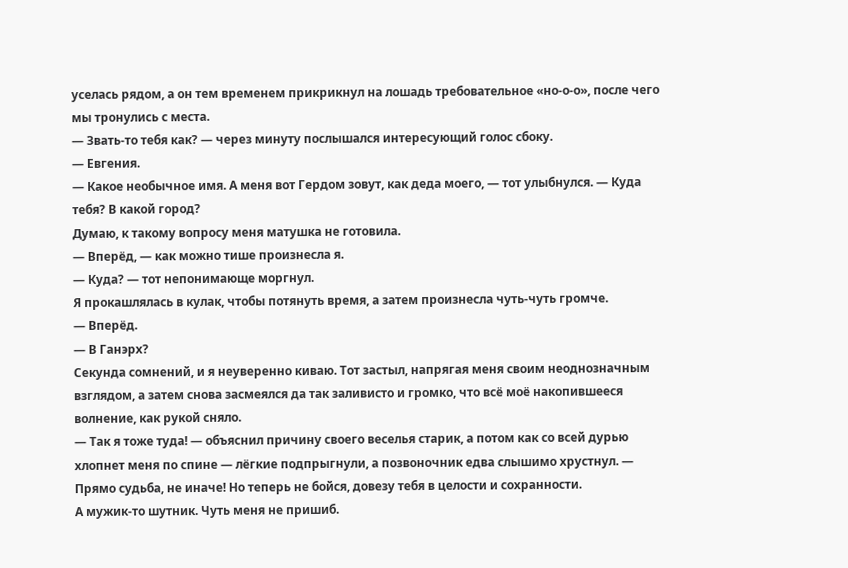уселась рядом, а он тем временем прикрикнул на лошадь требовательное «но-о-о», после чего мы тронулись с места.
— Звать-то тебя как? — через минуту послышался интересующий голос сбоку.
— Евгения.
— Какое необычное имя. А меня вот Гердом зовут, как деда моего, — тот улыбнулся. — Куда тебя? В какой город?
Думаю, к такому вопросу меня матушка не готовила.
— Вперёд, — как можно тише произнесла я.
— Куда? — тот непонимающе моргнул.
Я прокашлялась в кулак, чтобы потянуть время, а затем произнесла чуть-чуть громче.
— Вперёд.
— В Ганэрх?
Секунда сомнений, и я неуверенно киваю. Тот застыл, напрягая меня своим неоднозначным взглядом, а затем снова засмеялся да так заливисто и громко, что всё моё накопившееся волнение, как рукой сняло.
— Так я тоже туда! — объяснил причину своего веселья старик, а потом как со всей дурью хлопнет меня по спине — лёгкие подпрыгнули, а позвоночник едва слышимо хрустнул. — Прямо судьба, не иначе! Но теперь не бойся, довезу тебя в целости и сохранности.
А мужик-то шутник. Чуть меня не пришиб.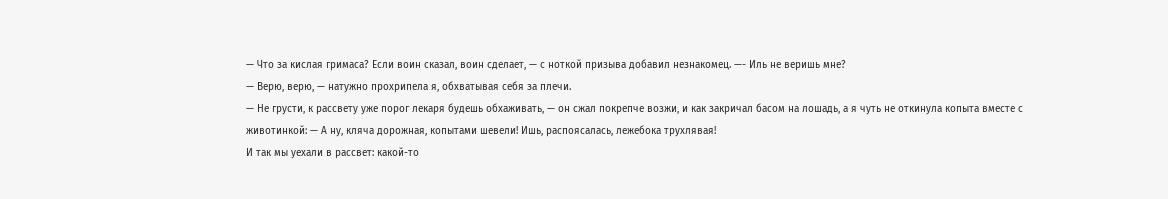— Что за кислая гримаса? Если воин сказал, воин сделает, — с ноткой призыва добавил незнакомец. —- Иль не веришь мне?
— Верю, верю, — натужно прохрипела я, обхватывая себя за плечи.
— Не грусти, к рассвету уже порог лекаря будешь обхаживать, — он сжал покрепче возжи, и как закричал басом на лошадь, а я чуть не откинула копыта вместе с животинкой: — А ну, кляча дорожная, копытами шевели! Ишь, распоясалась, лежебока трухлявая!
И так мы уехали в рассвет: какой-то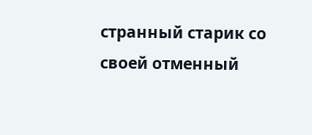странный старик со своей отменный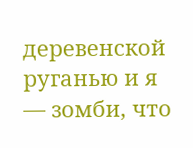деревенской руганью и я — зомби, что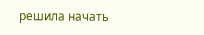решила начать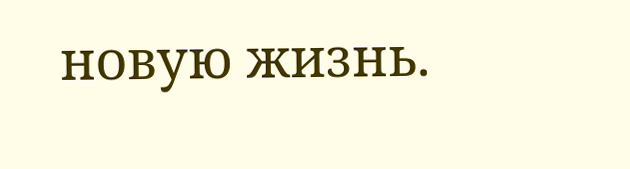новую жизнь.